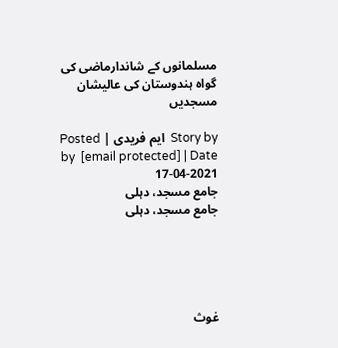مسلمانوں کے شاندارماضی کی گواہ ہندوستان کی عالیشان مسجدیں

Story by  ایم فریدی | Posted by  [email protected] | Date 17-04-2021
جامع مسجد، دہلی
جامع مسجد، دہلی





غوث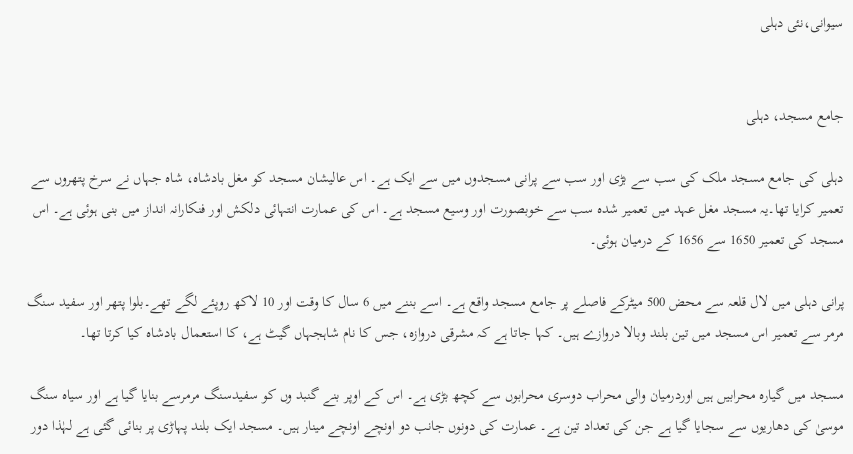سیوانی،نئی دہلی


جامع مسجد، دہلی

دہلی کی جامع مسجد ملک کی سب سے بڑی اور سب سے پرانی مسجدوں میں سے ایک ہے۔ اس عالیشان مسجد کو مغل بادشاہ، شاہ جہاں نے سرخ پتھروں سے تعمیر کرایا تھا۔یہ مسجد مغل عہد میں تعمیر شدہ سب سے خوبصورت اور وسیع مسجد ہے۔ اس کی عمارت انتہائی دلکش اور فنکارانہ انداز میں بنی ہوئی ہے۔ اس مسجد کی تعمیر 1650 سے 1656 کے درمیان ہوئی۔

پرانی دہلی میں لال قلعہ سے محض 500 میٹرکے فاصلے پر جامع مسجد واقع ہے۔ اسے بننے میں 6 سال کا وقت اور 10 لاکھ روپئے لگے تھے۔بلوا پتھر اور سفید سنگ مرمر سے تعمیر اس مسجد میں تین بلند وبالا دروازے ہیں۔ کہا جاتا ہے کہ مشرقی دروازہ، جس کا نام شاہجہاں گیٹ ہے، کا استعمال بادشاہ کیا کرتا تھا۔

مسجد میں گیارہ محرابیں ہیں اوردرمیان والی محراب دوسری محرابوں سے کچھ بڑی ہے۔ اس کے اوپر بنے گنبد وں کو سفیدسنگ مرمرسے بنایا گیا ہے اور سیاہ سنگ موسیٰ کی دھاریوں سے سجایا گیا ہے جن کی تعداد تین ہے۔ عمارت کی دونوں جانب دو اونچے اونچے مینار ہیں۔ مسجد ایک بلند پہاڑی پر بنائی گئی ہے لہٰذا دور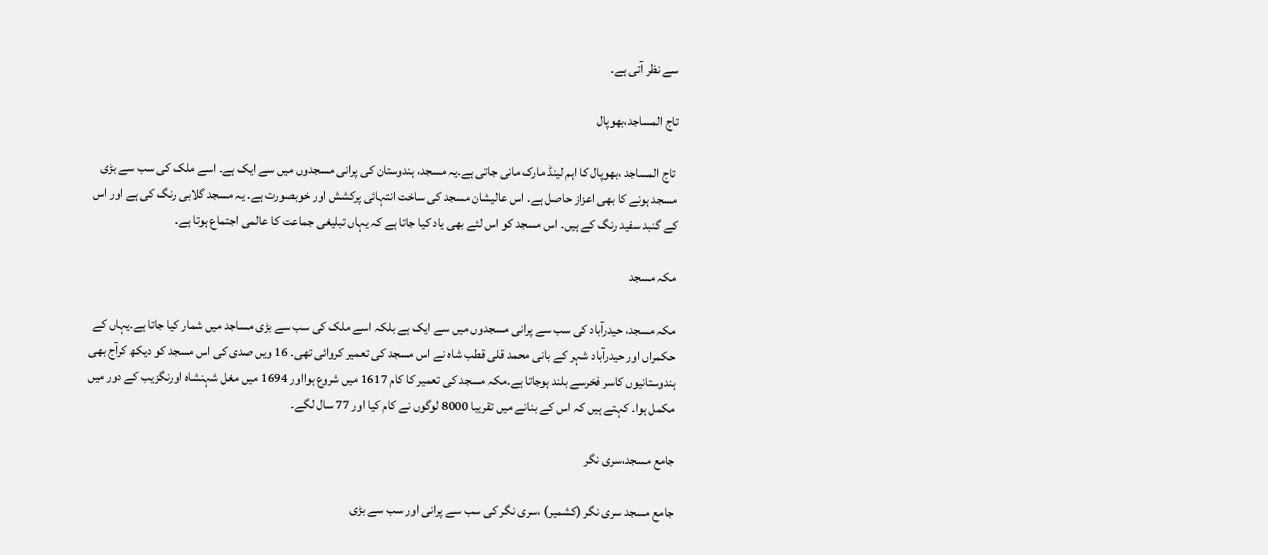سے نظر آتی ہے۔

تاج المساجد،بھوپال

 تاج المساجد ،بھوپال کا اہم لینڈ مارک مانی جاتی ہے۔یہ مسجد، ہندوستان کی پرانی مسجدوں میں سے ایک ہے۔ اسے ملک کی سب سے بڑی مسجد ہونے کا بھی اعزاز حاصل ہے۔ اس عالیشان مسجد کی ساخت انتہائی پرکشش اور خوبصورت ہے۔ یہ مسجد گلابی رنگ کی ہے اور اس کے گنبد سفید رنگ کے ہیں۔ اس مسجد کو اس لئے بھی یاد کیا جاتا ہے کہ یہاں تبلیغی جماعت کا عالمی اجتماع ہوتا ہے۔

مکہ مسجد

مکہ مسجد، حیدرآباد کی سب سے پرانی مسجدوں میں سے ایک ہے بلکہ اسے ملک کی سب سے بڑی مساجد میں شمار کیا جاتا ہے۔یہاں کے حکمراں اور حیدرآباد شہر کے بانی محمد قلی قطب شاہ نے اس مسجد کی تعمیر کروائی تھی۔ 16 ویں صدی کی اس مسجد کو دیکھ کرآج بھی ہندوستانیوں کاسر فخرسے بلند ہوجاتا ہے۔مکہ مسجد کی تعمیر کا کام 1617 میں شروع ہوااور 1694 میں مغل شہنشاہ اورنگزیب کے دور میں مکمل ہوا۔ کہتے ہیں کہ اس کے بنانے میں تقریبا 8000 لوگوں نے کام کیا اور 77 سال لگے۔

جامع مسجد،سری نگر

جامع مسجد سری نگر (کشمیر) ،سری نگر کی سب سے پرانی اور سب سے بڑی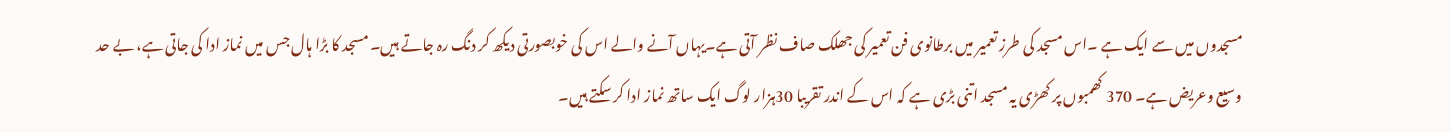مسجدوں میں سے ایک ہے ۔اس مسجد کی طرز تعمیر میں برطانوی فن تعمیر کی جھلک صاف نظر آتی ہے۔یہاں آنے والے اس کی خوبصورتی دیکھ کر دنگ رہ جاتے ہیں۔ مسجد کا بڑا ہال جس میں نماز ادا کی جاتی ہے، بے حد وسیع وعریض ہے۔ 370 کھمبوں پر کھڑی یہ مسجد اتنی بڑی ہے کہ اس کے اندر تقریبا 30ہزار لوگ ایک ساتھ نماز ادا کر سکتے ہیں۔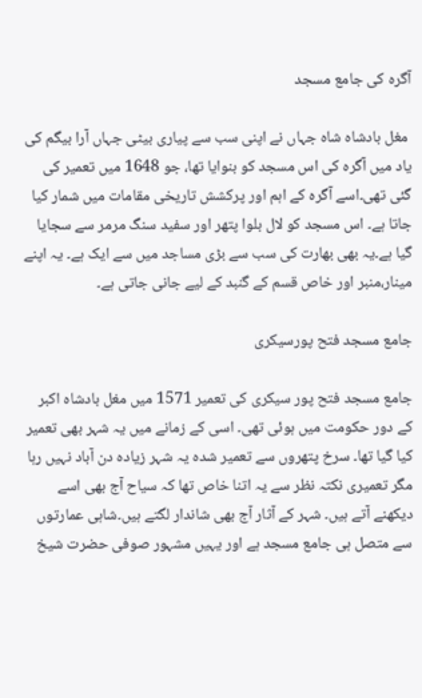آگرہ کی جامع مسجد

 مغل بادشاہ شاہ جہاں نے اپنی سب سے پیاری بیٹی جہاں آرا بیگم کی یاد میں آگرہ کی اس مسجد کو بنوایا تھا، جو 1648 میں تعمیر کی گئی تھی۔اسے آگرہ کے اہم اور پرکشش تاریخی مقامات میں شمار کیا جاتا ہے۔ اس مسجد کو لال بلوا پتھر اور سفید سنگ مرمر سے سجایا گیا ہے۔یہ بھی بھارت کی سب سے بڑی مساجد میں سے ایک ہے۔ یہ اپنے مینار،منبر اور خاص قسم کے گنبد کے لیے جانی جاتی ہے۔

جامع مسجد فتح پورسیکری

جامع مسجد فتح پور سیکری کی تعمیر 1571 میں مغل بادشاہ اکبر کے دور حکومت میں ہوئی تھی۔ اسی کے زمانے میں یہ شہر بھی تعمیر کیا گیا تھا۔ سرخ پتھروں سے تعمیر شدہ یہ شہر زیادہ دن آباد نہیں رہا مگر تعمیری نکتہ نظر سے یہ اتنا خاص تھا کہ سیاح آج بھی اسے دیکھنے آتے ہیں۔ شہر کے آثار آج بھی شاندار لگتے ہیں۔شاہی عمارتوں سے متصل ہی جامع مسجد ہے اور یہیں مشہور صوفی حضرت شیخ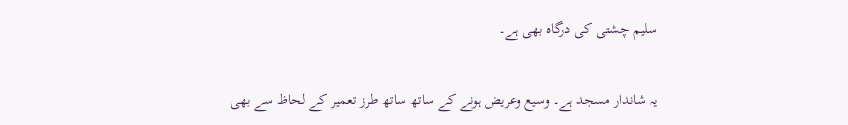سلیم چشتی کی درگاہ بھی ہے۔

یہ شاندار مسجد ہے۔ وسیع وعریض ہونے کے ساتھ ساتھ طرز تعمیر کے لحاظ سے بھی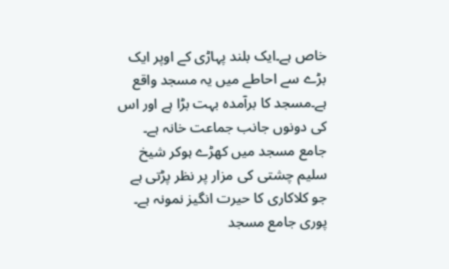خاص ہے۔ایک بلند پہاڑی کے اوپر ایک بڑے سے احاطے میں یہ مسجد واقع ہے۔مسجد کا برآمدہ بہت بڑا ہے اور اس کی دونوں جانب جماعت خانہ ہے۔ جامع مسجد میں کھڑے ہوکر شیخ سلیم چشتی کی مزار پر نظر پڑتی ہے جو کلاکاری کا حیرت انگیز نمونہ ہے۔ پوری جامع مسجد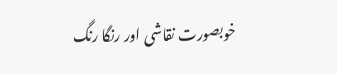خوبصورت نقاشی اور رنگا رنگ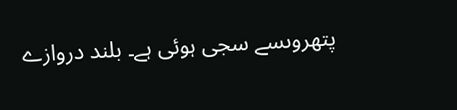پتھروںسے سجی ہوئی ہے۔ بلند دروازے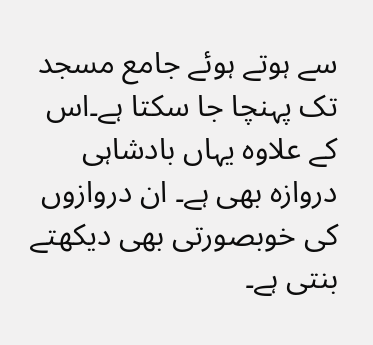سے ہوتے ہوئے جامع مسجد تک پہنچا جا سکتا ہے۔اس کے علاوہ یہاں بادشاہی دروازہ بھی ہے۔ ان دروازوں کی خوبصورتی بھی دیکھتے بنتی ہے۔